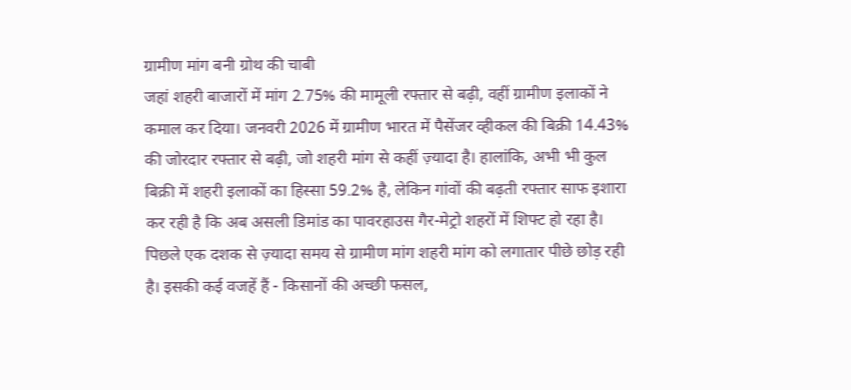ग्रामीण मांग बनी ग्रोथ की चाबी
जहां शहरी बाजारों में मांग 2.75% की मामूली रफ्तार से बढ़ी, वहीं ग्रामीण इलाकों ने कमाल कर दिया। जनवरी 2026 में ग्रामीण भारत में पैसेंजर व्हीकल की बिक्री 14.43% की जोरदार रफ्तार से बढ़ी, जो शहरी मांग से कहीं ज़्यादा है। हालांकि, अभी भी कुल बिक्री में शहरी इलाकों का हिस्सा 59.2% है, लेकिन गांवों की बढ़ती रफ्तार साफ इशारा कर रही है कि अब असली डिमांड का पावरहाउस गैर-मेट्रो शहरों में शिफ्ट हो रहा है। पिछले एक दशक से ज़्यादा समय से ग्रामीण मांग शहरी मांग को लगातार पीछे छोड़ रही है। इसकी कई वजहें हैं - किसानों की अच्छी फसल,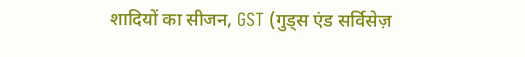शादियों का सीजन, GST (गुड्स एंड सर्विसेज़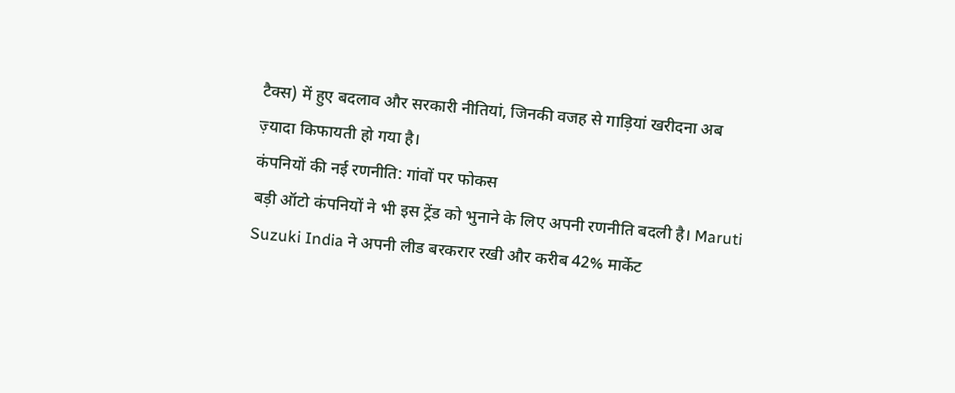टैक्स) में हुए बदलाव और सरकारी नीतियां, जिनकी वजह से गाड़ियां खरीदना अब ज़्यादा किफायती हो गया है।
कंपनियों की नई रणनीति: गांवों पर फोकस
बड़ी ऑटो कंपनियों ने भी इस ट्रेंड को भुनाने के लिए अपनी रणनीति बदली है। Maruti Suzuki India ने अपनी लीड बरकरार रखी और करीब 42% मार्केट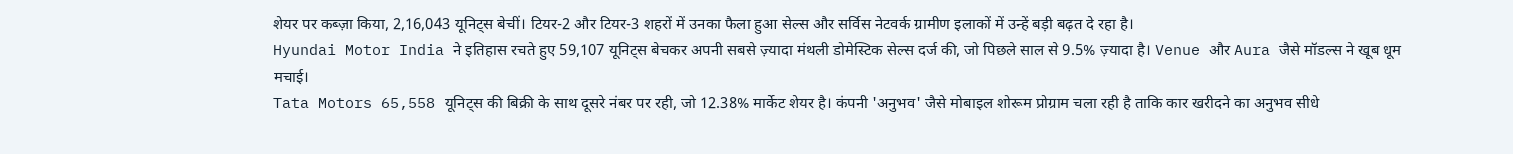शेयर पर कब्ज़ा किया, 2,16,043 यूनिट्स बेचीं। टियर-2 और टियर-3 शहरों में उनका फैला हुआ सेल्स और सर्विस नेटवर्क ग्रामीण इलाकों में उन्हें बड़ी बढ़त दे रहा है।
Hyundai Motor India ने इतिहास रचते हुए 59,107 यूनिट्स बेचकर अपनी सबसे ज़्यादा मंथली डोमेस्टिक सेल्स दर्ज की, जो पिछले साल से 9.5% ज़्यादा है। Venue और Aura जैसे मॉडल्स ने खूब धूम मचाई।
Tata Motors 65,558 यूनिट्स की बिक्री के साथ दूसरे नंबर पर रही, जो 12.38% मार्केट शेयर है। कंपनी 'अनुभव' जैसे मोबाइल शोरूम प्रोग्राम चला रही है ताकि कार खरीदने का अनुभव सीधे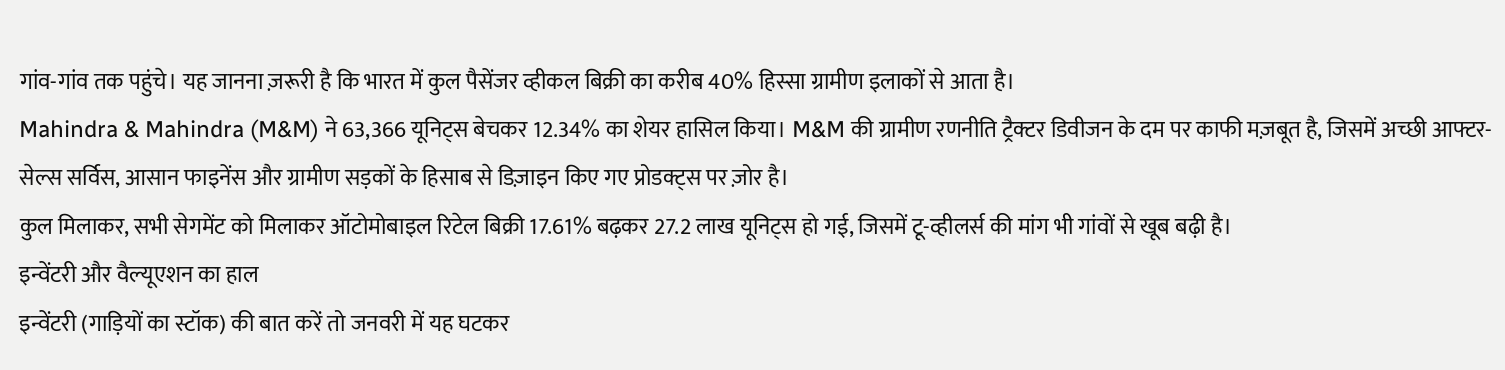गांव-गांव तक पहुंचे। यह जानना ज़रूरी है कि भारत में कुल पैसेंजर व्हीकल बिक्री का करीब 40% हिस्सा ग्रामीण इलाकों से आता है।
Mahindra & Mahindra (M&M) ने 63,366 यूनिट्स बेचकर 12.34% का शेयर हासिल किया। M&M की ग्रामीण रणनीति ट्रैक्टर डिवीजन के दम पर काफी मज़बूत है, जिसमें अच्छी आफ्टर-सेल्स सर्विस, आसान फाइनेंस और ग्रामीण सड़कों के हिसाब से डिज़ाइन किए गए प्रोडक्ट्स पर ज़ोर है।
कुल मिलाकर, सभी सेगमेंट को मिलाकर ऑटोमोबाइल रिटेल बिक्री 17.61% बढ़कर 27.2 लाख यूनिट्स हो गई, जिसमें टू-व्हीलर्स की मांग भी गांवों से खूब बढ़ी है।
इन्वेंटरी और वैल्यूएशन का हाल
इन्वेंटरी (गाड़ियों का स्टॉक) की बात करें तो जनवरी में यह घटकर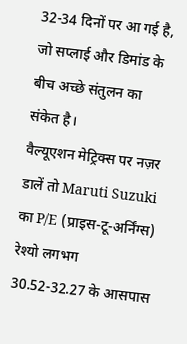32-34 दिनों पर आ गई है, जो सप्लाई और डिमांड के बीच अच्छे संतुलन का संकेत है।
वैल्यूएशन मेट्रिक्स पर नज़र डालें तो Maruti Suzuki का P/E (प्राइस-टू-अर्निंग्स) रेश्यो लगभग 30.52-32.27 के आसपास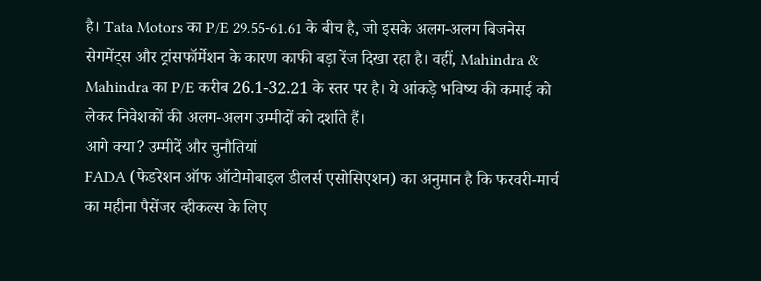है। Tata Motors का P/E 29.55-61.61 के बीच है, जो इसके अलग-अलग बिजनेस सेगमेंट्स और ट्रांसफॉर्मेशन के कारण काफी बड़ा रेंज दिखा रहा है। वहीं, Mahindra & Mahindra का P/E करीब 26.1-32.21 के स्तर पर है। ये आंकड़े भविष्य की कमाई को लेकर निवेशकों की अलग-अलग उम्मीदों को दर्शाते हैं।
आगे क्या? उम्मीदें और चुनौतियां
FADA (फेडरेशन ऑफ ऑटोमोबाइल डीलर्स एसोसिएशन) का अनुमान है कि फरवरी-मार्च का महीना पैसेंजर व्हीकल्स के लिए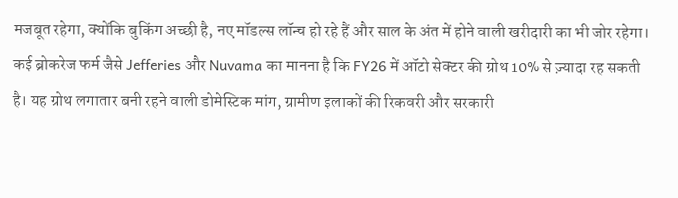मजबूत रहेगा, क्योंकि बुकिंग अच्छी है, नए मॉडल्स लॉन्च हो रहे हैं और साल के अंत में होने वाली खरीदारी का भी जोर रहेगा।
कई ब्रोकरेज फर्म जैसे Jefferies और Nuvama का मानना है कि FY26 में ऑटो सेक्टर की ग्रोथ 10% से ज़्यादा रह सकती है। यह ग्रोथ लगातार बनी रहने वाली डोमेस्टिक मांग, ग्रामीण इलाकों की रिकवरी और सरकारी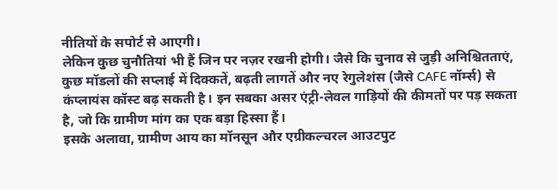नीतियों के सपोर्ट से आएगी।
लेकिन कुछ चुनौतियां भी हैं जिन पर नज़र रखनी होगी। जैसे कि चुनाव से जुड़ी अनिश्चितताएं, कुछ मॉडलों की सप्लाई में दिक्कतें, बढ़ती लागतें और नए रेगुलेशंस (जैसे CAFE नॉर्म्स) से कंप्लायंस कॉस्ट बढ़ सकती है। इन सबका असर एंट्री-लेवल गाड़ियों की कीमतों पर पड़ सकता है, जो कि ग्रामीण मांग का एक बड़ा हिस्सा हैं।
इसके अलावा, ग्रामीण आय का मॉनसून और एग्रीकल्चरल आउटपुट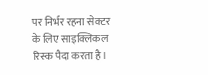पर निर्भर रहना सेक्टर के लिए साइक्लिकल रिस्क पैदा करता है।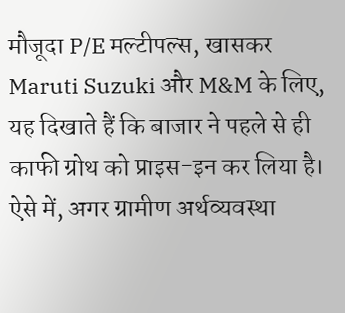मौजूदा P/E मल्टीपल्स, खासकर Maruti Suzuki और M&M के लिए, यह दिखाते हैं कि बाजार ने पहले से ही काफी ग्रोथ को प्राइस-इन कर लिया है। ऐसे में, अगर ग्रामीण अर्थव्यवस्था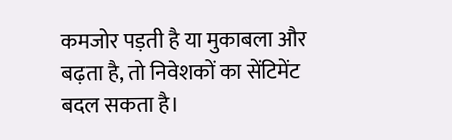कमजोर पड़ती है या मुकाबला और बढ़ता है, तो निवेशकों का सेंटिमेंट बदल सकता है।